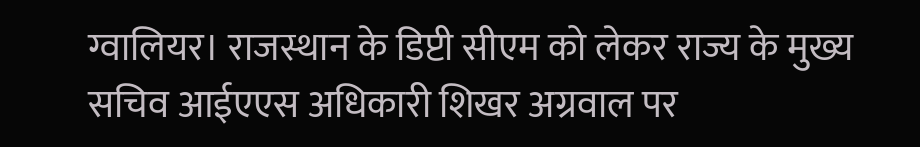ग्वालियर। राजस्थान के डिप्टी सीएम को लेकर राज्य के मुख्य सचिव आईएएस अधिकारी शिखर अग्रवाल पर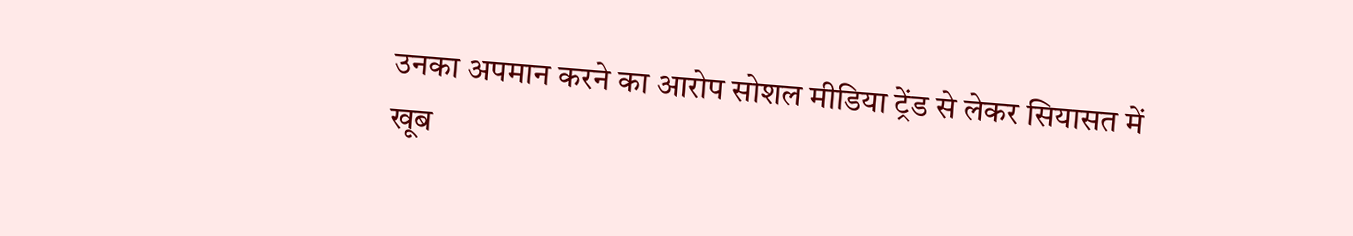उनका अपमान करने का आरोप सोशल मीडिया ट्रेंड से लेकर सियासत में खूब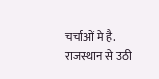चर्चाओं मे है. राजस्थान से उठी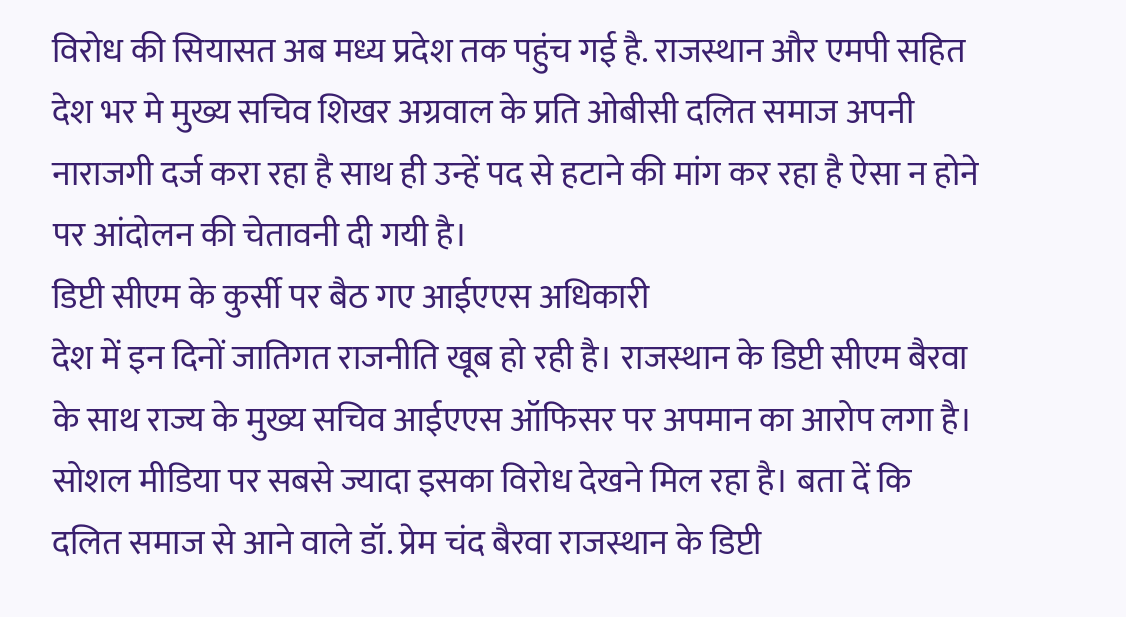विरोध की सियासत अब मध्य प्रदेश तक पहुंच गई है. राजस्थान और एमपी सहित देश भर मे मुख्य सचिव शिखर अग्रवाल के प्रति ओबीसी दलित समाज अपनी नाराजगी दर्ज करा रहा है साथ ही उन्हें पद से हटाने की मांग कर रहा है ऐसा न होने पर आंदोलन की चेतावनी दी गयी है।
डिप्टी सीएम के कुर्सी पर बैठ गए आईएएस अधिकारी
देश में इन दिनों जातिगत राजनीति खूब हो रही है। राजस्थान के डिप्टी सीएम बैरवा के साथ राज्य के मुख्य सचिव आईएएस ऑफिसर पर अपमान का आरोप लगा है। सोशल मीडिया पर सबसे ज्यादा इसका विरोध देखने मिल रहा है। बता दें कि दलित समाज से आने वाले डॉ. प्रेम चंद बैरवा राजस्थान के डिप्टी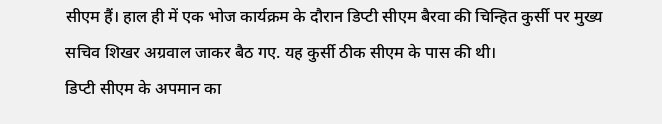सीएम हैं। हाल ही में एक भोज कार्यक्रम के दौरान डिप्टी सीएम बैरवा की चिन्हित कुर्सी पर मुख्य सचिव शिखर अग्रवाल जाकर बैठ गए. यह कुर्सी ठीक सीएम के पास की थी।
डिप्टी सीएम के अपमान का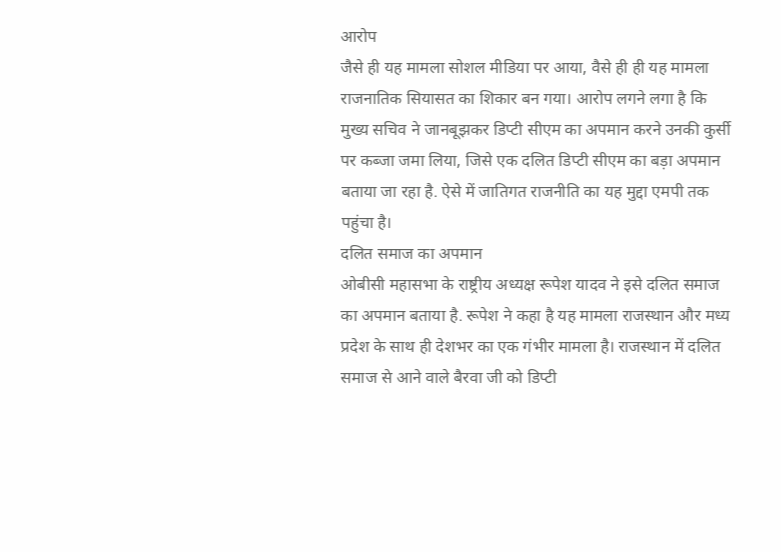आरोप
जैसे ही यह मामला सोशल मीडिया पर आया, वैसे ही ही यह मामला राजनातिक सियासत का शिकार बन गया। आरोप लगने लगा है कि मुख्य सचिव ने जानबूझकर डिप्टी सीएम का अपमान करने उनकी कुर्सी पर कब्जा जमा लिया, जिसे एक दलित डिप्टी सीएम का बड़ा अपमान बताया जा रहा है. ऐसे में जातिगत राजनीति का यह मुद्दा एमपी तक पहुंचा है।
दलित समाज का अपमान
ओबीसी महासभा के राष्ट्रीय अध्यक्ष रूपेश यादव ने इसे दलित समाज का अपमान बताया है. रूपेश ने कहा है यह मामला राजस्थान और मध्य प्रदेश के साथ ही देशभर का एक गंभीर मामला है। राजस्थान में दलित समाज से आने वाले बैरवा जी को डिप्टी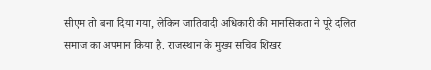सीएम तो बना दिया गया, लेकिन जातिवादी अधिकारी की मानसिकता ने पूरे दलित समाज का अपमान किया है. राजस्थान के मुख्य सचिव शिखर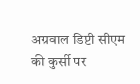अग्रवाल डिप्टी सीएम की कुर्सी पर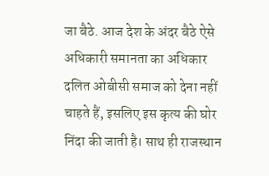जा बैठे. आज देश के अंदर बैठे ऐसे अधिकारी समानता का अधिकार दलित ओबीसी समाज को देना नहीं चाहते हैं, इसलिए इस कृत्य की घोर निंदा की जाती है। साथ ही राजस्थान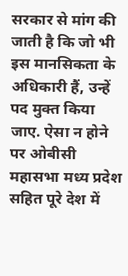सरकार से मांग की जाती है कि जो भी इस मानसिकता के अधिकारी हैं, उन्हें पद मुक्त किया जाए. ऐसा न होने पर ओबीसी महासभा मध्य प्रदेश सहित पूरे देश में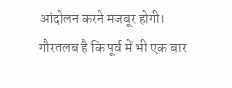आंदोलन करने मजबूर होगी।
गौरतलब है कि पूर्व में भी एक बार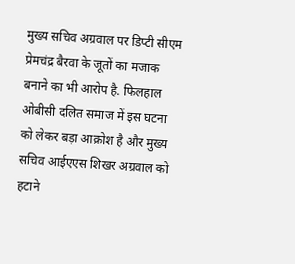मुख्य सचिव अग्रवाल पर डिप्टी सीएम प्रेमचंद्र बैरवा के जूतों का मजाक बनाने का भी आरोप है. फिलहाल ओबीसी दलित समाज में इस घटना को लेकर बड़ा आक्रोश है और मुख्य सचिव आईएएस शिखर अग्रवाल को हटाने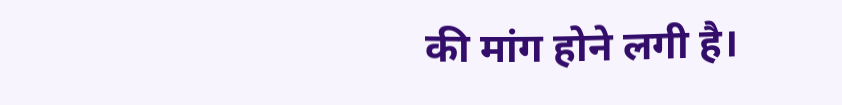की मांग होने लगी है।